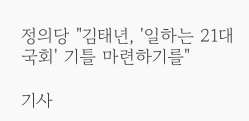정의당 "김태년, '일하는 21대 국회' 기틀 마련하기를"

기사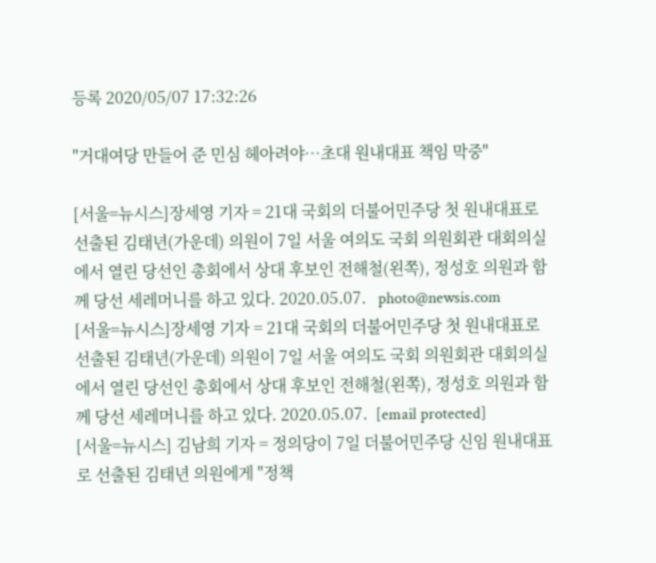등록 2020/05/07 17:32:26

"거대여당 만들어 준 민심 헤아려야…초대 원내대표 책임 막중"

[서울=뉴시스]장세영 기자 = 21대 국회의 더불어민주당 첫 원내대표로 선출된 김태년(가운데) 의원이 7일 서울 여의도 국회 의원회관 대회의실에서 열린 당선인 총회에서 상대 후보인 전해철(왼쪽), 정성호 의원과 함께 당선 세레머니를 하고 있다. 2020.05.07.   photo@newsis.com
[서울=뉴시스]장세영 기자 = 21대 국회의 더불어민주당 첫 원내대표로 선출된 김태년(가운데) 의원이 7일 서울 여의도 국회 의원회관 대회의실에서 열린 당선인 총회에서 상대 후보인 전해철(왼쪽), 정성호 의원과 함께 당선 세레머니를 하고 있다. 2020.05.07.  [email protected]
[서울=뉴시스] 김남희 기자 = 정의당이 7일 더불어민주당 신임 원내대표로 선출된 김태년 의원에게 "정책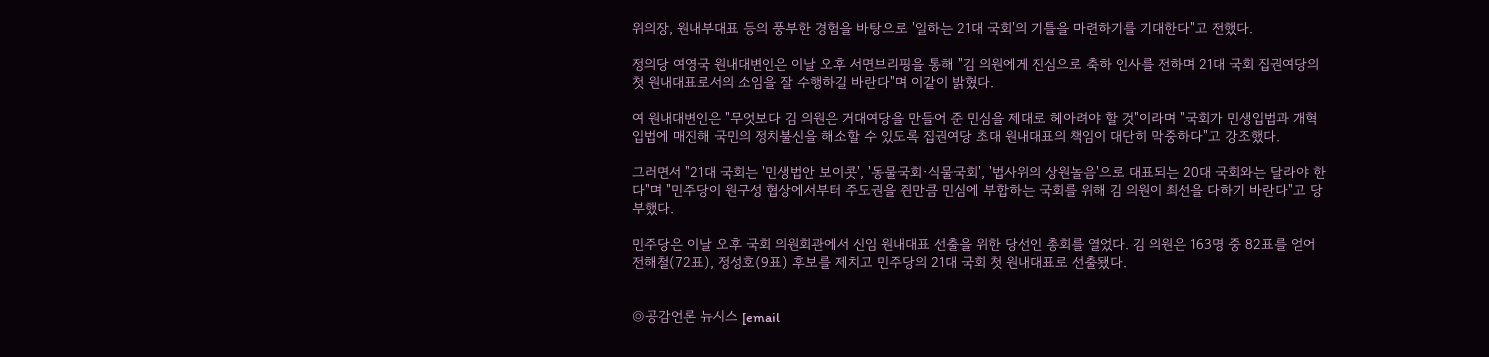위의장, 원내부대표 등의 풍부한 경험을 바탕으로 '일하는 21대 국회'의 기틀을 마련하기를 기대한다"고 전했다.

정의당 여영국 원내대변인은 이날 오후 서면브리핑을 통해 "김 의원에게 진심으로 축하 인사를 전하며 21대 국회 집권여당의 첫 원내대표로서의 소임을 잘 수행하길 바란다"며 이같이 밝혔다.

여 원내대변인은 "무엇보다 김 의원은 거대여당을 만들어 준 민심을 제대로 헤아려야 할 것"이라며 "국회가 민생입법과 개혁입법에 매진해 국민의 정치불신을 해소할 수 있도록 집권여당 초대 원내대표의 책임이 대단히 막중하다"고 강조했다.

그러면서 "21대 국회는 '민생법안 보이콧', '동물국회·식물국회', '법사위의 상원놀음'으로 대표되는 20대 국회와는 달라야 한다"며 "민주당이 원구성 협상에서부터 주도권을 쥔만큼 민심에 부합하는 국회를 위해 김 의원이 최선을 다하기 바란다"고 당부했다.

민주당은 이날 오후 국회 의원회관에서 신임 원내대표 선출을 위한 당선인 총회를 열었다. 김 의원은 163명 중 82표를 얻어 전해철(72표), 정성호(9표) 후보를 제치고 민주당의 21대 국회 첫 원내대표로 선출됐다.


◎공감언론 뉴시스 [email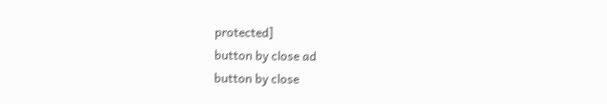protected]
button by close ad
button by close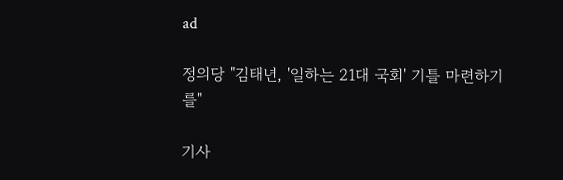ad

정의당 "김태년, '일하는 21대 국회' 기틀 마련하기를"

기사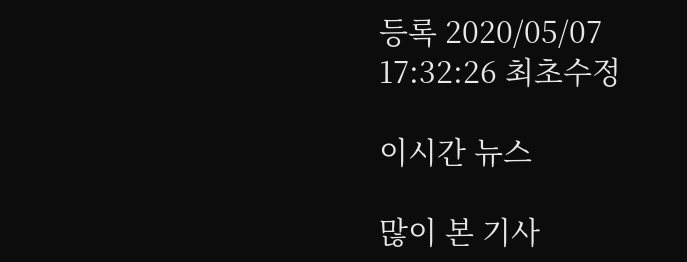등록 2020/05/07 17:32:26 최초수정

이시간 뉴스

많이 본 기사